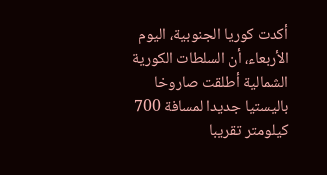أكدت كوريا الجنوبية، اليوم الأربعاء، أن السلطات الكورية الشمالية أطلقت صاروخا باليستيا جديدا لمسافة 700 كيلومتر تقريبا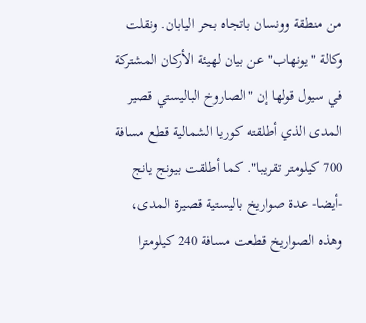من منطقة وونسان باتجاه بحر اليابان. ونقلت وكالة "يونهاب" عن بيان لهيئة الأركان المشتركة في سيول قولها إن "الصاروخ الباليستي قصير المدى الذي أطلقته كوريا الشمالية قطع مسافة 700 كيلومتر تقريبا". كما أطلقت بيونج يانج -أيضا- عدة صواريخ باليستية قصيرة المدى، وهذه الصواريخ قطعت مسافة 240 كيلومترا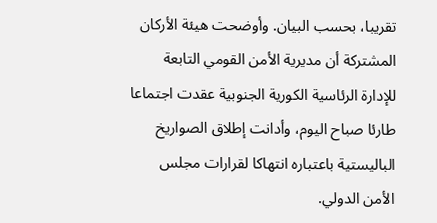تقريبا، بحسب البيان. وأوضحت هيئة الأركان المشتركة أن مديرية الأمن القومي التابعة للإدارة الرئاسية الكورية الجنوبية عقدت اجتماعا طارئا صباح اليوم، وأدانت إطلاق الصواريخ الباليستية باعتباره انتهاكا لقرارات مجلس الأمن الدولي.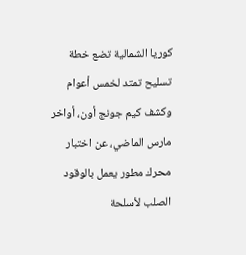كوريا الشمالية تضع خطة تسليح تمتد لخمس أعوام وكشف كيم جونج أون، أواخر مارس الماضي، عن اختبار محرك مطور يعمل بالوقود الصلب لأسلحة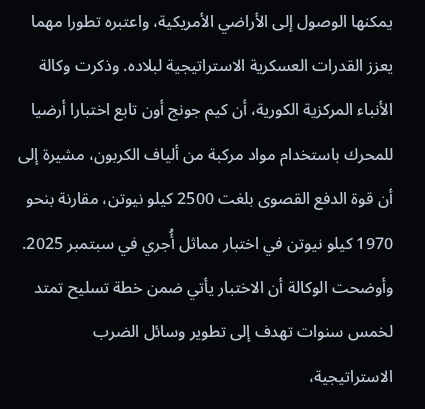يمكنها الوصول إلى الأراضي الأمريكية، واعتبره تطورا مهما يعزز القدرات العسكرية الاستراتيجية لبلاده. وذكرت وكالة الأنباء المركزية الكورية، أن كيم جونج أون تابع اختبارا أرضيا للمحرك باستخدام مواد مركبة من ألياف الكربون، مشيرة إلى أن قوة الدفع القصوى بلغت 2500 كيلو نيوتن، مقارنة بنحو 1970 كيلو نيوتن في اختبار مماثل أُجري في سبتمبر 2025. وأوضحت الوكالة أن الاختبار يأتي ضمن خطة تسليح تمتد لخمس سنوات تهدف إلى تطوير وسائل الضرب الاستراتيجية،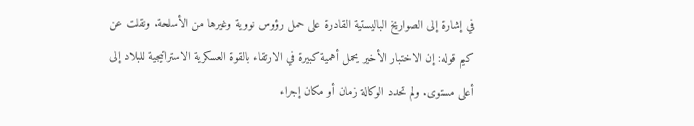في إشارة إلى الصواريخ الباليستية القادرة على حمل رؤوس نووية وغيرها من الأسلحة. ونقلت عن كيم قوله: إن الاختبار الأخير يحمل أهمية كبيرة في الارتقاء بالقوة العسكرية الاستراتيجية للبلاد إلى أعلى مستوى. ولم تحدد الوكالة زمان أو مكان إجراء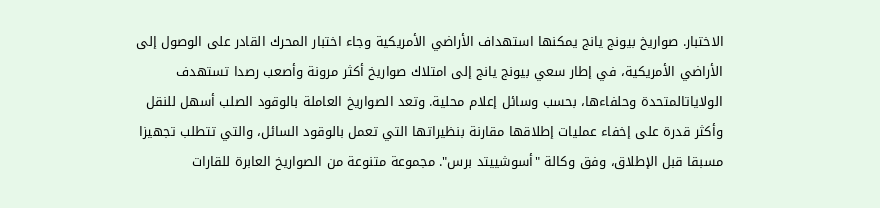الاختبار. صواريخ بيونج يانج يمكنها استهداف الأراضي الأمريكية وجاء اختبار المحرك القادر على الوصول إلى الأراضي الأمريكية، في إطار سعي بيونج يانج إلى امتلاك صواريخ أكثر مرونة وأصعب رصدا تستهدف الولاياتالمتحدة وحلفاءها، بحسب وسائل إعلام محلية. وتعد الصواريخ العاملة بالوقود الصلب أسهل للنقل وأكثر قدرة على إخفاء عمليات إطلاقها مقارنة بنظيراتها التي تعمل بالوقود السائل، والتي تتطلب تجهيزا مسبقا قبل الإطلاق، وفق وكالة "أسوشييتد برس". مجموعة متنوعة من الصواريخ العابرة للقارات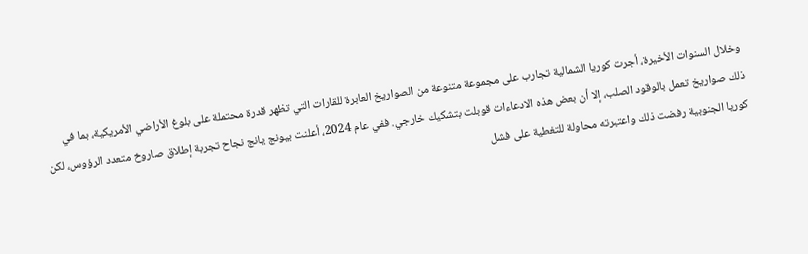وخلال السنوات الأخيرة، أجرت كوريا الشمالية تجارب على مجموعة متنوعة من الصواريخ العابرة للقارات التي تظهر قدرة محتملة على بلوغ الأراضي الأمريكية، بما في ذلك صواريخ تعمل بالوقود الصلب، إلا أن بعض هذه الادعاءات قوبلت بتشكيك خارجي. ففي عام 2024، أعلنت بيونج يانج نجاح تجربة إطلاق صاروخ متعدد الرؤوس، لكن كوريا الجنوبية رفضت ذلك واعتبرته محاولة للتغطية على فشل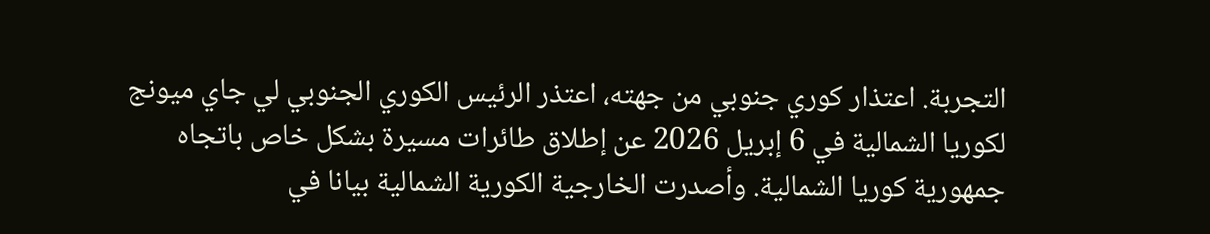التجربة. اعتذار كوري جنوبي من جهته، اعتذر الرئيس الكوري الجنوبي لي جاي ميونج لكوريا الشمالية في 6 إبريل 2026 عن إطلاق طائرات مسيرة بشكل خاص باتجاه جمهورية كوريا الشمالية. وأصدرت الخارجية الكورية الشمالية بيانا في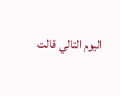اليوم التالي قالت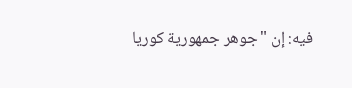فيه: إن "جوهر جمهورية كوريا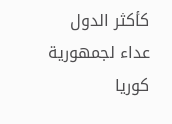كأكثر الدول عداء لجمهورية كوريا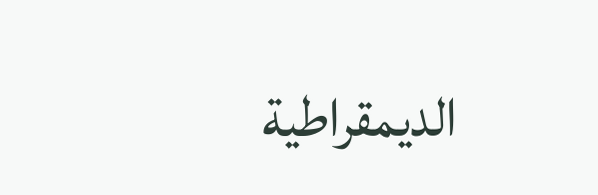الديمقراطية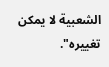الشعبية لا يمكن تغييره".